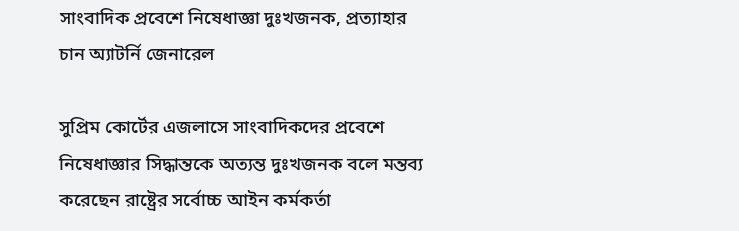সাংবাদিক প্রবেশে নিষেধাজ্ঞা দুঃখজনক, প্রত্যাহার চান অ্যাটর্নি জেনারেল

সুপ্রিম কোর্টের এজলাসে সাংবাদিকদের প্রবেশে নিষেধাজ্ঞার সিদ্ধান্তকে অত্যন্ত দুঃখজনক বলে মন্তব্য করেছেন রাষ্ট্রের সর্বোচ্চ আইন কর্মকর্তা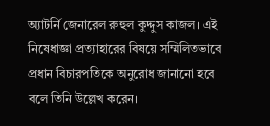অ্যাটর্নি জেনারেল রুহুল কুদ্দুস কাজল। এই নিষেধাজ্ঞা প্রত্যাহারের বিষয়ে সম্মিলিতভাবে প্রধান বিচারপতিকে অনুরোধ জানানো হবে বলে তিনি উল্লেখ করেন।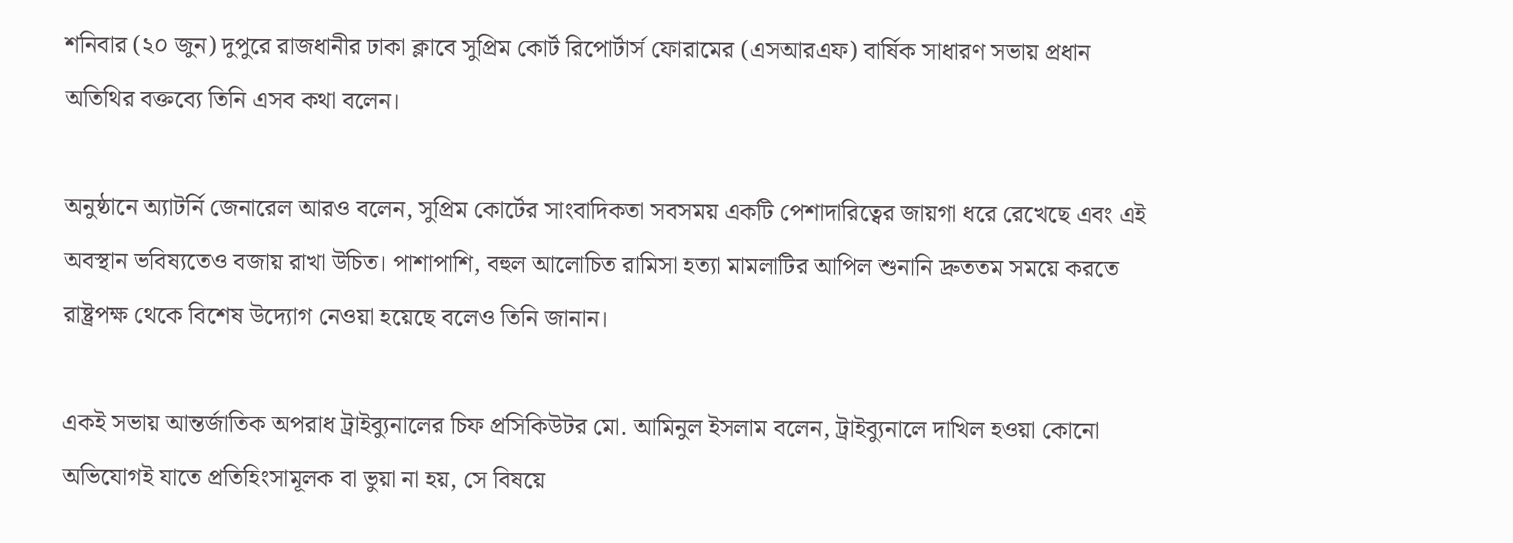শনিবার (২০ জুন) দুপুরে রাজধানীর ঢাকা ক্লাবে সুপ্রিম কোর্ট রিপোর্টার্স ফোরামের (এসআরএফ) বার্ষিক সাধারণ সভায় প্রধান অতিথির বক্তব্যে তিনি এসব কথা বলেন।

অনুষ্ঠানে অ্যাটর্নি জেনারেল আরও বলেন, সুপ্রিম কোর্টের সাংবাদিকতা সবসময় একটি পেশাদারিত্বের জায়গা ধরে রেখেছে এবং এই অবস্থান ভবিষ্যতেও বজায় রাখা উচিত। পাশাপাশি, বহুল আলোচিত রামিসা হত্যা মামলাটির আপিল শুনানি দ্রুততম সময়ে করতে রাষ্ট্রপক্ষ থেকে বিশেষ উদ্যোগ নেওয়া হয়েছে বলেও তিনি জানান।

একই সভায় আন্তর্জাতিক অপরাধ ট্রাইব্যুনালের চিফ প্রসিকিউটর মো. আমিনুল ইসলাম বলেন, ট্রাইব্যুনালে দাখিল হওয়া কোনো অভিযোগই যাতে প্রতিহিংসামূলক বা ভুয়া না হয়, সে বিষয়ে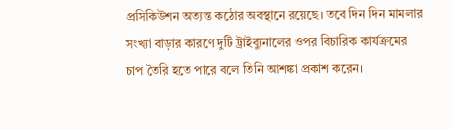প্রসিকিউশন অত্যন্ত কঠোর অবস্থানে রয়েছে। তবে দিন দিন মামলার সংখ্যা বাড়ার কারণে দুটি ট্রাইব্যুনালের ওপর বিচারিক কার্যক্রমের চাপ তৈরি হতে পারে বলে তিনি আশঙ্কা প্রকাশ করেন।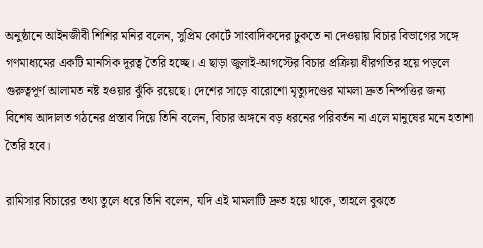অনুষ্ঠানে আইনজীবী শিশির মনির বলেন, সুপ্রিম কোর্টে সাংবাদিকদের ঢুকতে না দেওয়ায় বিচার বিভাগের সঙ্গে গণমাধ্যমের একটি মানসিক দূরত্ব তৈরি হচ্ছে। এ ছাড়া জুলাই-আগস্টের বিচার প্রক্রিয়া ধীরগতির হয়ে পড়লে গুরুত্বপূর্ণ আলামত নষ্ট হওয়ার ঝুঁকি রয়েছে। দেশের সাড়ে বারোশো মৃত্যুদণ্ডের মামলা দ্রুত নিষ্পত্তির জন্য বিশেষ আদালত গঠনের প্রস্তাব দিয়ে তিনি বলেন, বিচার অঙ্গনে বড় ধরনের পরিবর্তন না এলে মানুষের মনে হতাশা তৈরি হবে।

রামিসার বিচারের তথ্য তুলে ধরে তিনি বলেন, যদি এই মামলাটি দ্রুত হয়ে থাকে, তাহলে বুঝতে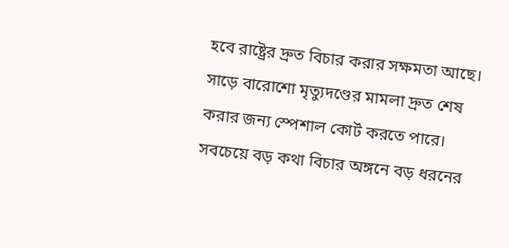হবে রাষ্ট্রের দ্রুত বিচার করার সক্ষমতা আছে। সাড়ে বারোশো মৃত্যুদণ্ডের মামলা দ্রুত শেষ করার জন্য স্পেশাল কোর্ট করতে পারে। সবচেয়ে বড় কথা বিচার অঙ্গনে বড় ধরনের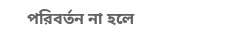পরিবর্তন না হলে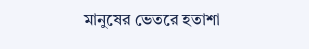মানুষের ভেতরে হতাশা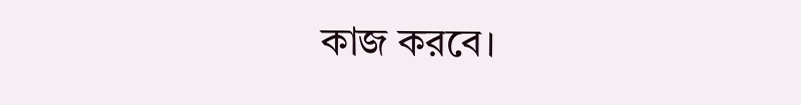কাজ করবে।